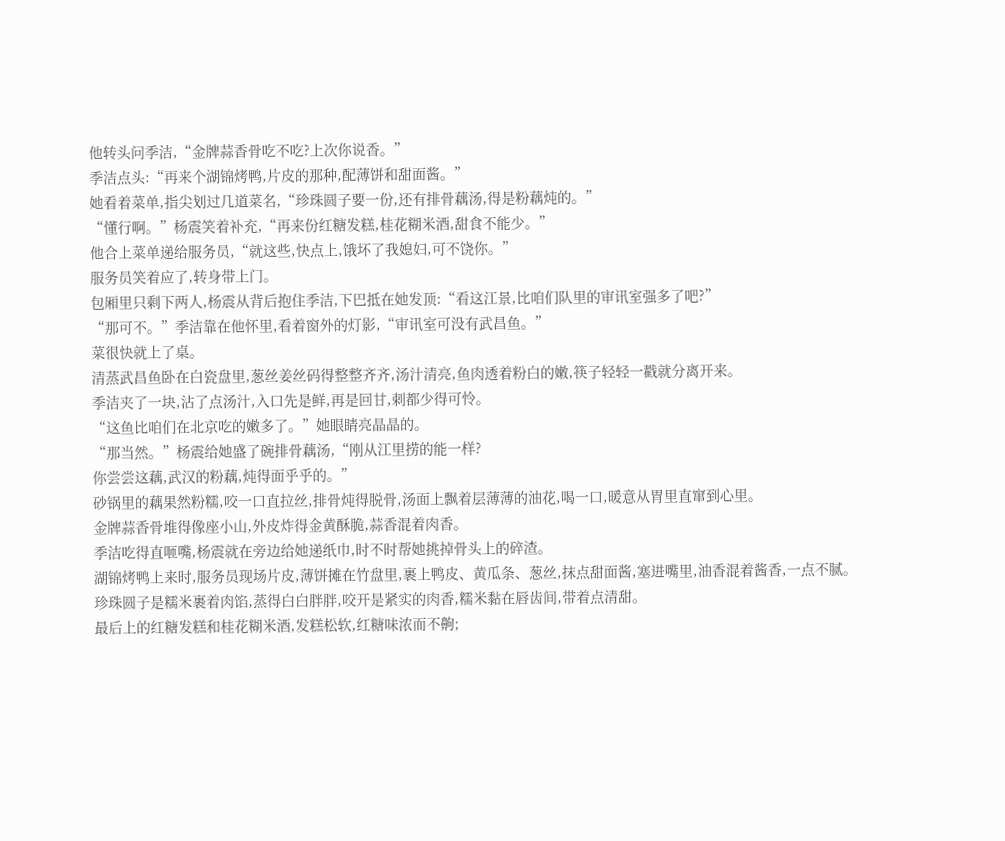他转头问季洁,“金牌蒜香骨吃不吃?上次你说香。”
季洁点头:“再来个湖锦烤鸭,片皮的那种,配薄饼和甜面酱。”
她看着菜单,指尖划过几道菜名,“珍珠圆子要一份,还有排骨藕汤,得是粉藕炖的。”
“懂行啊。”杨震笑着补充,“再来份红糖发糕,桂花糊米酒,甜食不能少。”
他合上菜单递给服务员,“就这些,快点上,饿坏了我媳妇,可不饶你。”
服务员笑着应了,转身带上门。
包厢里只剩下两人,杨震从背后抱住季洁,下巴抵在她发顶:“看这江景,比咱们队里的审讯室强多了吧?”
“那可不。”季洁靠在他怀里,看着窗外的灯影,“审讯室可没有武昌鱼。”
菜很快就上了桌。
清蒸武昌鱼卧在白瓷盘里,葱丝姜丝码得整整齐齐,汤汁清亮,鱼肉透着粉白的嫩,筷子轻轻一戳就分离开来。
季洁夹了一块,沾了点汤汁,入口先是鲜,再是回甘,刺都少得可怜。
“这鱼比咱们在北京吃的嫩多了。”她眼睛亮晶晶的。
“那当然。”杨震给她盛了碗排骨藕汤,“刚从江里捞的能一样?
你尝尝这藕,武汉的粉藕,炖得面乎乎的。”
砂锅里的藕果然粉糯,咬一口直拉丝,排骨炖得脱骨,汤面上飘着层薄薄的油花,喝一口,暖意从胃里直窜到心里。
金牌蒜香骨堆得像座小山,外皮炸得金黄酥脆,蒜香混着肉香。
季洁吃得直咂嘴,杨震就在旁边给她递纸巾,时不时帮她挑掉骨头上的碎渣。
湖锦烤鸭上来时,服务员现场片皮,薄饼摊在竹盘里,裹上鸭皮、黄瓜条、葱丝,抹点甜面酱,塞进嘴里,油香混着酱香,一点不腻。
珍珠圆子是糯米裹着肉馅,蒸得白白胖胖,咬开是紧实的肉香,糯米黏在唇齿间,带着点清甜。
最后上的红糖发糕和桂花糊米酒,发糕松软,红糖味浓而不齁;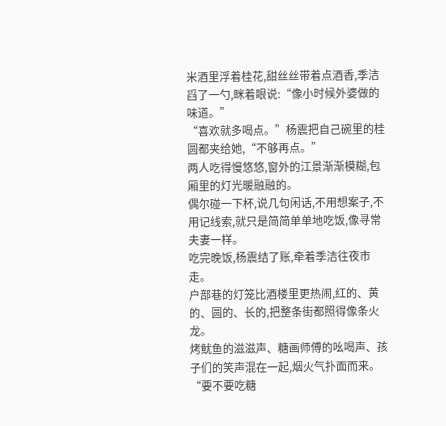米酒里浮着桂花,甜丝丝带着点酒香,季洁舀了一勺,眯着眼说:“像小时候外婆做的味道。”
“喜欢就多喝点。”杨震把自己碗里的桂圆都夹给她,“不够再点。”
两人吃得慢悠悠,窗外的江景渐渐模糊,包厢里的灯光暖融融的。
偶尔碰一下杯,说几句闲话,不用想案子,不用记线索,就只是简简单单地吃饭,像寻常夫妻一样。
吃完晚饭,杨震结了账,牵着季洁往夜市走。
户部巷的灯笼比酒楼里更热闹,红的、黄的、圆的、长的,把整条街都照得像条火龙。
烤鱿鱼的滋滋声、糖画师傅的吆喝声、孩子们的笑声混在一起,烟火气扑面而来。
“要不要吃糖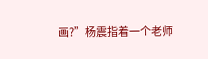画?”杨震指着一个老师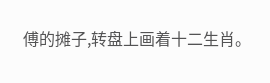傅的摊子,转盘上画着十二生肖。